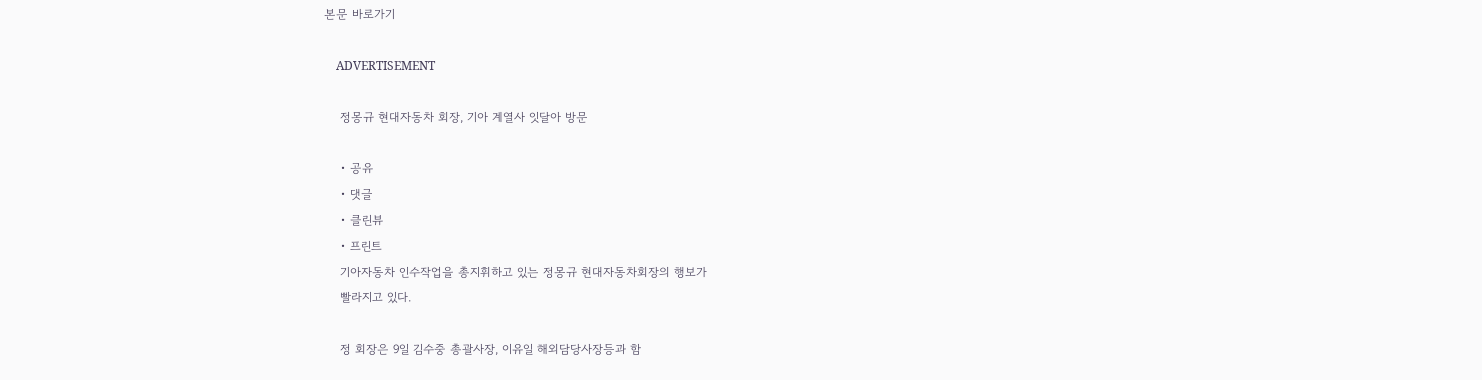본문 바로가기

    ADVERTISEMENT

    정몽규 현대자동차 회장, 기아 계열사 잇달아 방문

    • 공유
    • 댓글
    • 클린뷰
    • 프린트
    기아자동차 인수작업을 총지휘하고 있는 정몽규 현대자동차회장의 행보가
    빨라지고 있다.

    정 회장은 9일 김수중 총괄사장, 이유일 해외담당사장등과 함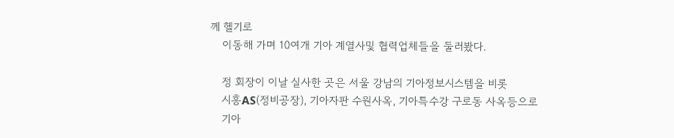께 헬기로
    이동해 가며 10여개 기아 계열사및 협력업체들을 둘러봤다.

    정 회장이 이날 실사한 곳은 서울 강남의 기아정보시스템을 비롯
    시흥AS(정비공장), 기아자판 수원사옥, 기아특수강 구로동 사옥등으로
    기아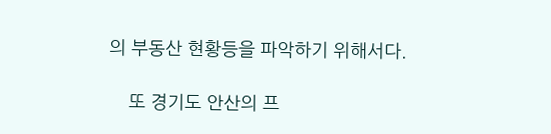의 부동산 현황등을 파악하기 위해서다.

    또 경기도 안산의 프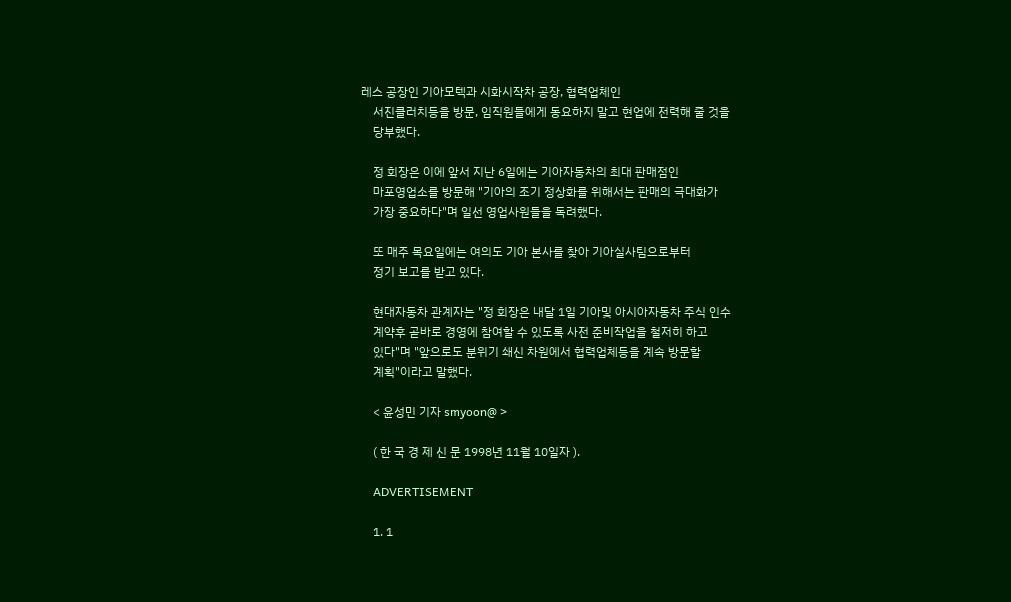레스 공장인 기아모텍과 시화시작차 공장, 협력업체인
    서진클러치등을 방문, 임직원들에게 동요하지 말고 현업에 전력해 줄 것을
    당부했다.

    정 회장은 이에 앞서 지난 6일에는 기아자동차의 최대 판매점인
    마포영업소를 방문해 "기아의 조기 정상화를 위해서는 판매의 극대화가
    가장 중요하다"며 일선 영업사원들을 독려했다.

    또 매주 목요일에는 여의도 기아 본사를 찾아 기아실사팀으로부터
    정기 보고를 받고 있다.

    현대자동차 관계자는 "정 회장은 내달 1일 기아및 아시아자동차 주식 인수
    계약후 곧바로 경영에 참여할 수 있도록 사전 준비작업을 철저히 하고
    있다"며 "앞으로도 분위기 쇄신 차원에서 협력업체등을 계속 방문할
    계획"이라고 말했다.

    < 윤성민 기자 smyoon@ >

    ( 한 국 경 제 신 문 1998년 11월 10일자 ).

    ADVERTISEMENT

    1. 1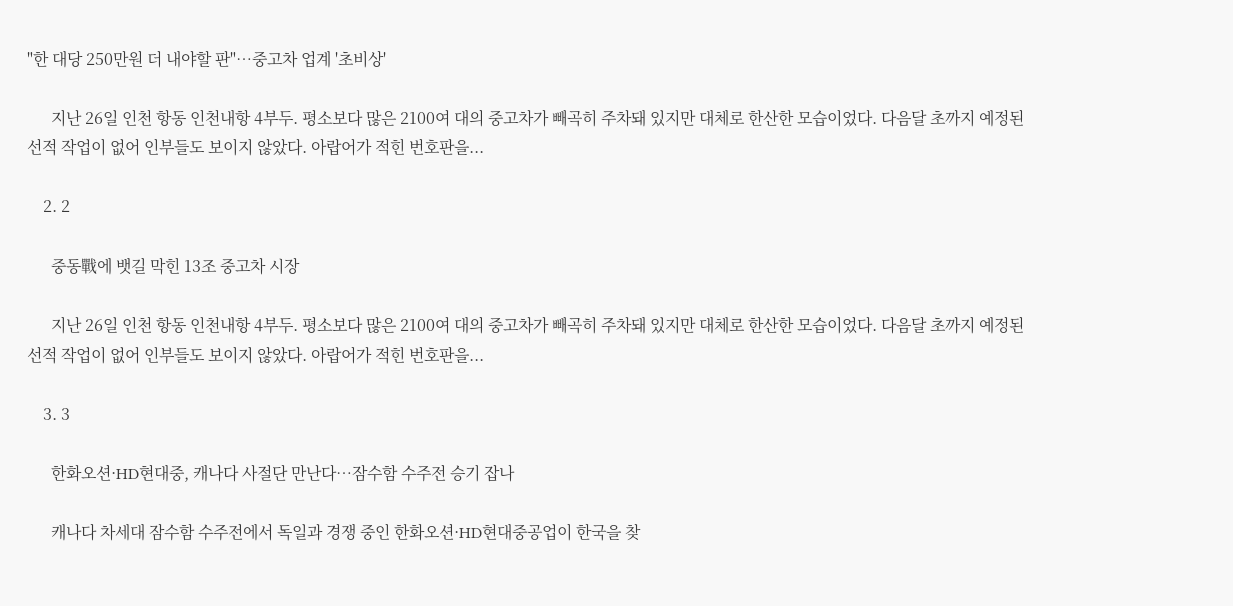"한 대당 250만원 더 내야할 판"…중고차 업계 '초비상'

      지난 26일 인천 항동 인천내항 4부두. 평소보다 많은 2100여 대의 중고차가 빼곡히 주차돼 있지만 대체로 한산한 모습이었다. 다음달 초까지 예정된 선적 작업이 없어 인부들도 보이지 않았다. 아랍어가 적힌 번호판을...

    2. 2

      중동戰에 뱃길 막힌 13조 중고차 시장

      지난 26일 인천 항동 인천내항 4부두. 평소보다 많은 2100여 대의 중고차가 빼곡히 주차돼 있지만 대체로 한산한 모습이었다. 다음달 초까지 예정된 선적 작업이 없어 인부들도 보이지 않았다. 아랍어가 적힌 번호판을...

    3. 3

      한화오션·HD현대중, 캐나다 사절단 만난다…잠수함 수주전 승기 잡나

      캐나다 차세대 잠수함 수주전에서 독일과 경쟁 중인 한화오션·HD현대중공업이 한국을 찾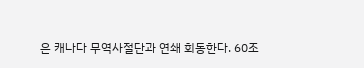은 캐나다 무역사절단과 연쇄 회동한다. 60조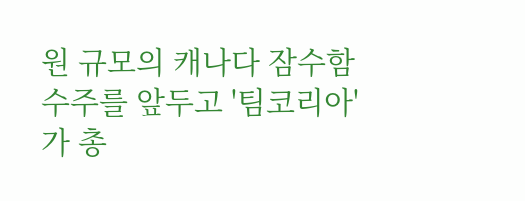원 규모의 캐나다 잠수함 수주를 앞두고 '팀코리아'가 총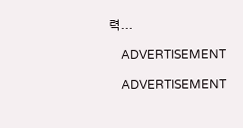력...

    ADVERTISEMENT

    ADVERTISEMENT